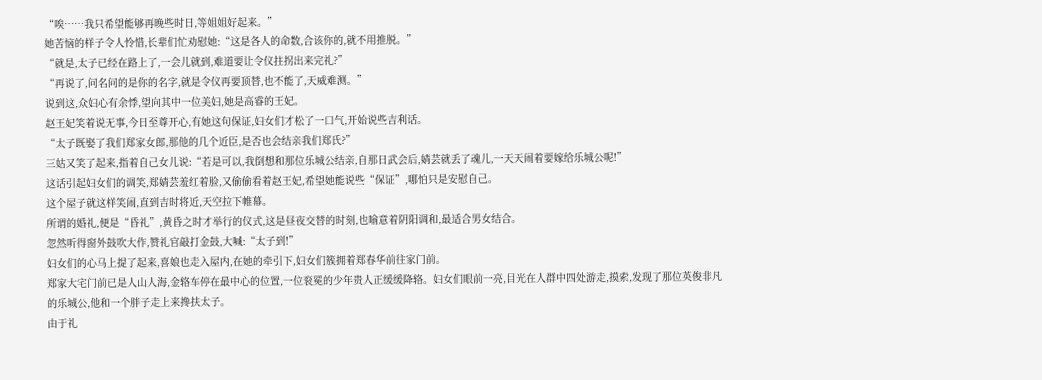“唉……我只希望能够再晚些时日,等姐姐好起来。”
她苦恼的样子令人怜惜,长辈们忙劝慰她:“这是各人的命数,合该你的,就不用推脱。”
“就是,太子已经在路上了,一会儿就到,难道要让令仪拄拐出来完礼?”
“再说了,问名问的是你的名字,就是令仪再要顶替,也不能了,天威难测。”
说到这,众妇心有余悸,望向其中一位美妇,她是高睿的王妃。
赵王妃笑着说无事,今日至尊开心,有她这句保证,妇女们才松了一口气,开始说些吉利话。
“太子既娶了我们郑家女郎,那他的几个近臣,是否也会结亲我们郑氏?”
三姑又笑了起来,指着自己女儿说:“若是可以,我倒想和那位乐城公结亲,自那日武会后,婧芸就丢了魂儿,一天天闹着要嫁给乐城公呢!”
这话引起妇女们的调笑,郑婧芸羞红着脸,又偷偷看着赵王妃,希望她能说些“保证”,哪怕只是安慰自己。
这个屋子就这样笑闹,直到吉时将近,天空拉下帷幕。
所谓的婚礼,便是“昏礼”,黄昏之时才举行的仪式,这是昼夜交替的时刻,也喻意着阴阳调和,最适合男女结合。
忽然听得窗外鼓吹大作,赞礼官敲打金鼓,大喊:“太子到!”
妇女们的心马上提了起来,喜娘也走入屋内,在她的牵引下,妇女们簇拥着郑春华前往家门前。
郑家大宅门前已是人山人海,金辂车停在最中心的位置,一位衮冕的少年贵人正缓缓降辂。妇女们眼前一亮,目光在人群中四处游走,摸索,发现了那位英俊非凡的乐城公,他和一个胖子走上来搀扶太子。
由于礼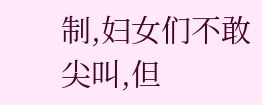制,妇女们不敢尖叫,但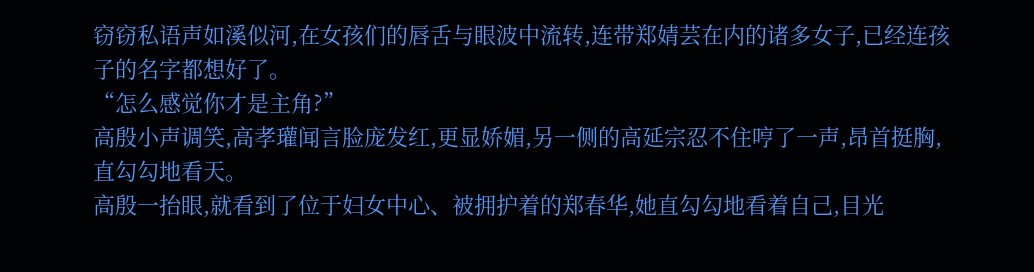窃窃私语声如溪似河,在女孩们的唇舌与眼波中流转,连带郑婧芸在内的诸多女子,已经连孩子的名字都想好了。
“怎么感觉你才是主角?”
高殷小声调笑,高孝瓘闻言脸庞发红,更显娇媚,另一侧的高延宗忍不住哼了一声,昂首挺胸,直勾勾地看天。
高殷一抬眼,就看到了位于妇女中心、被拥护着的郑春华,她直勾勾地看着自己,目光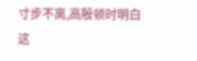寸步不离,高殷顿时明白这